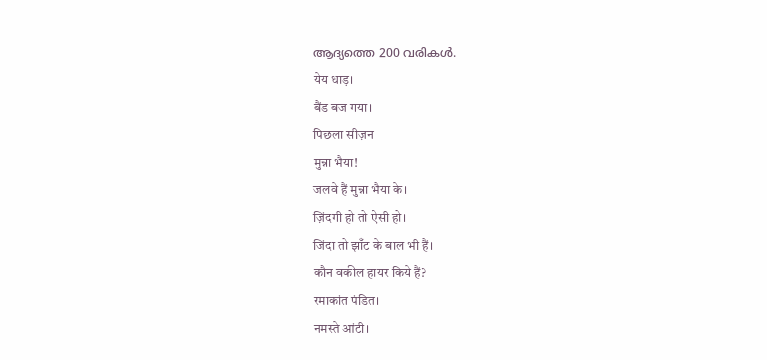ആദ്യത്തെ 200 വരികൾ.
येय धाड़।
बैंड बज गया।
पिछला सीज़न
मुन्ना भैया!
जलवे हैं मुन्ना भैया के।
ज़िंदगी हो तो ऐसी हो।
जिंदा तो झाँट के बाल भी हैं।
कौन वकील हायर किये हैं?
रमाकांत पंडित।
नमस्ते आंटी।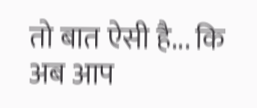तो बात ऐसी है... कि अब आप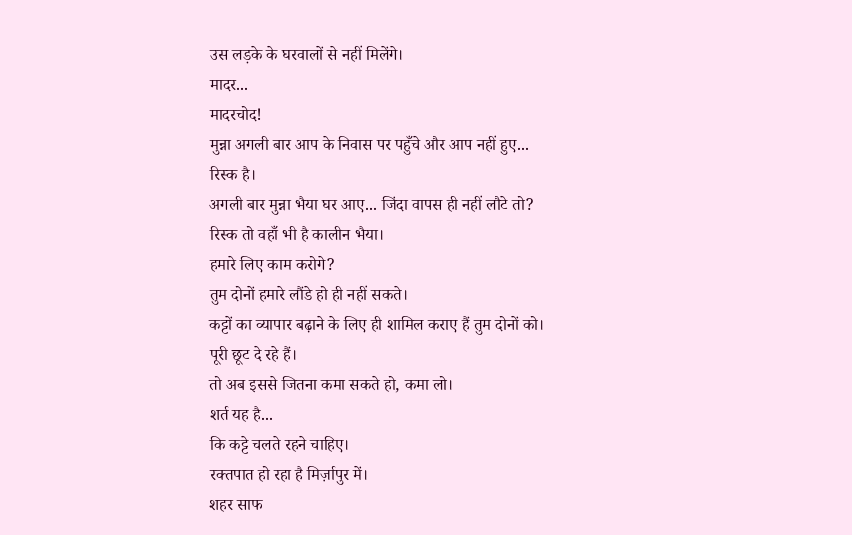उस लड़के के घरवालों से नहीं मिलेंगे।
मादर...
मादरचोद!
मुन्ना अगली बार आप के निवास पर पहुँचे और आप नहीं हुए...
रिस्क है।
अगली बार मुन्ना भैया घर आए... जिंदा वापस ही नहीं लौटे तो?
रिस्क तो वहाँ भी है कालीन भैया।
हमारे लिए काम करोगे?
तुम दोनों हमारे लौंडे हो ही नहीं सकते।
कट्टों का व्यापार बढ़ाने के लिए ही शामिल कराए हैं तुम दोनों को।
पूरी छूट दे रहे हैं।
तो अब इससे जितना कमा सकते हो, कमा लो।
शर्त यह है...
कि कट्टे चलते रहने चाहिए।
रक्तपात हो रहा है मिर्ज़ापुर में।
शहर साफ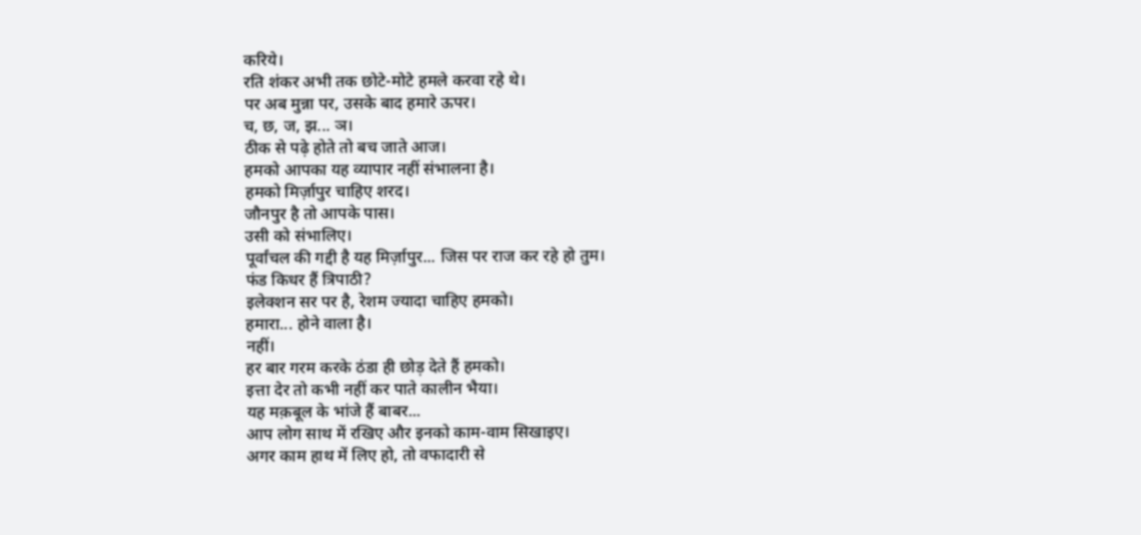करिये।
रति शंकर अभी तक छोटे-मोटे हमले करवा रहे थे।
पर अब मुन्ना पर, उसके बाद हमारे ऊपर।
च, छ, ज, झ... ञ।
ठीक से पढ़े होते तो बच जाते आज।
हमको आपका यह व्यापार नहीं संभालना है।
हमको मिर्ज़ापुर चाहिए शरद।
जौनपुर है तो आपके पास।
उसी को संभालिए।
पूर्वांचल की गद्दी है यह मिर्ज़ापुर... जिस पर राज कर रहे हो तुम।
फंड किधर हैं त्रिपाठी?
इलेक्शन सर पर है, रेशम ज्यादा चाहिए हमको।
हमारा... होने वाला है।
नहीं।
हर बार गरम करके ठंडा ही छोड़ देते हैं हमको।
इत्ता देर तो कभी नहीं कर पाते कालीन भैया।
यह मक़बूल के भांजे हैं बाबर...
आप लोग साथ में रखिए और इनको काम-वाम सिखाइए।
अगर काम हाथ में लिए हो, तो वफादारी से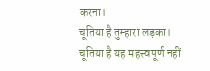करना।
चूतिया है तुम्हारा लड़का।
चूतिया है यह महत्त्वपूर्ण नहीं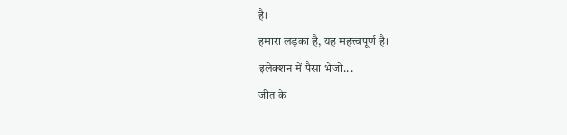है।
हमारा लड़का है, यह महत्त्वपूर्ण है।
इलेक्शन में पैसा भेजो...
जीत के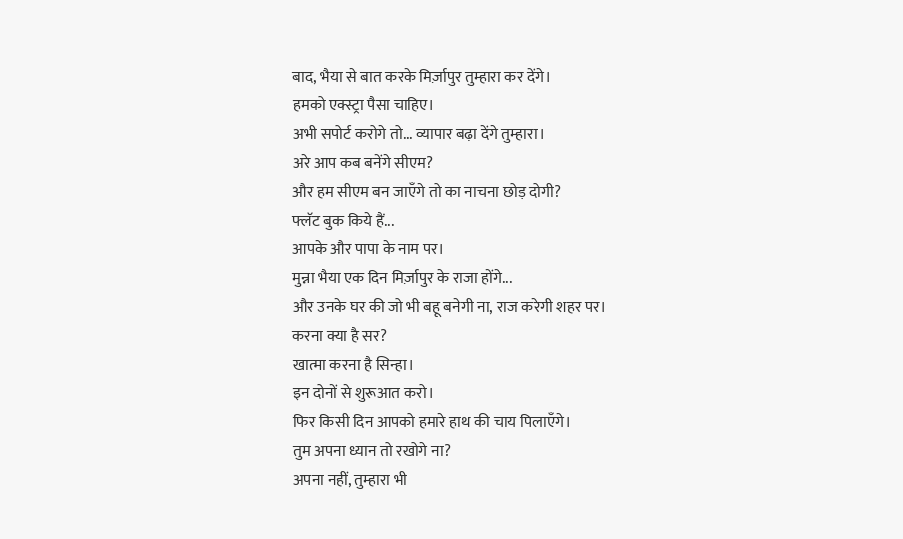बाद, भैया से बात करके मिर्ज़ापुर तुम्हारा कर देंगे।
हमको एक्स्ट्रा पैसा चाहिए।
अभी सपोर्ट करोगे तो... व्यापार बढ़ा देंगे तुम्हारा।
अरे आप कब बनेंगे सीएम?
और हम सीएम बन जाएँगे तो का नाचना छोड़ दोगी?
फ्लॅट बुक किये हैं...
आपके और पापा के नाम पर।
मुन्ना भैया एक दिन मिर्ज़ापुर के राजा होंगे...
और उनके घर की जो भी बहू बनेगी ना, राज करेगी शहर पर।
करना क्या है सर?
खात्मा करना है सिन्हा।
इन दोनों से शुरूआत करो।
फिर किसी दिन आपको हमारे हाथ की चाय पिलाएँगे।
तुम अपना ध्यान तो रखोगे ना?
अपना नहीं, तुम्हारा भी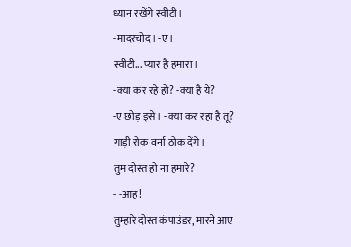ध्यान रखेंगे स्वीटी।
-मादरचोद। -ए।
स्वीटी... प्यार है हमारा।
-क्या कर रहे हो? -क्या है ये?
-ए छोड़ इसे। -क्या कर रहा है तू?
गाड़ी रोक वर्ना ठोक देंगे।
तुम दोस्त हो ना हमारे?
- -आह!
तुम्हारे दोस्त कंपाउंडर, मारने आए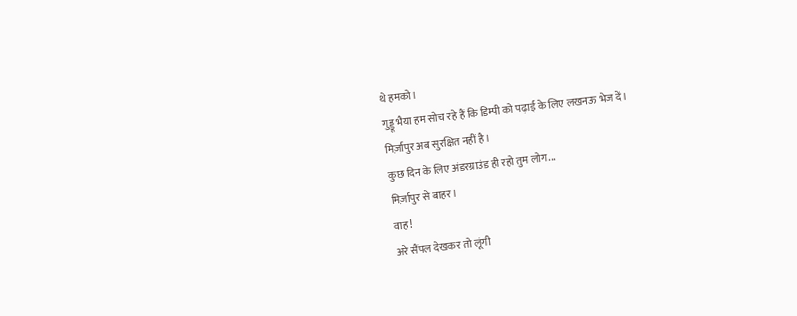थे हमको।
गुड्डू भैया हम सोच रहे हैं कि डिम्पी को पढ़ाई के लिए लखनऊ भेज दें।
मिर्ज़ापुर अब सुरक्षित नहीं है।
कुछ दिन के लिए अंडरग्राउंड ही रहो तुम लोग...
मिर्ज़ापुर से बाहर।
वाह!
अरे सैंपल देखकर तो लूंगी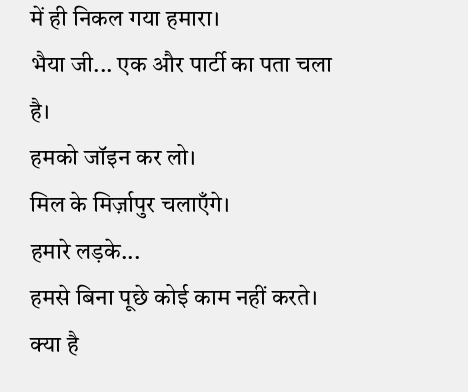में ही निकल गया हमारा।
भैया जी... एक और पार्टी का पता चला है।
हमको जॉइन कर लो।
मिल के मिर्ज़ापुर चलाएँगे।
हमारे लड़के...
हमसे बिना पूछे कोई काम नहीं करते।
क्या है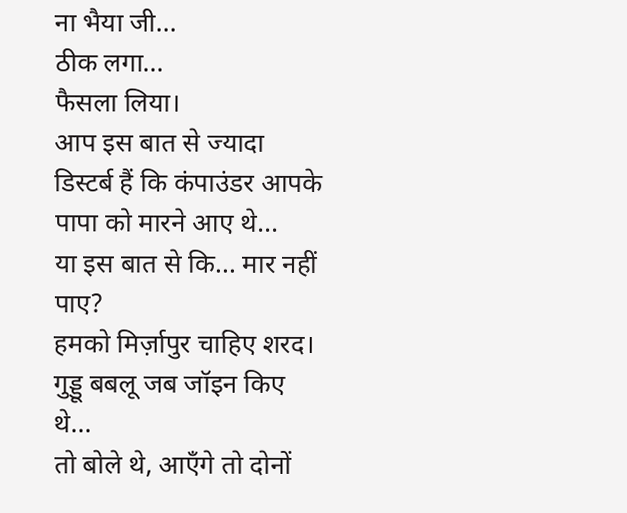ना भैया जी...
ठीक लगा...
फैसला लिया।
आप इस बात से ज्यादा डिस्टर्ब हैं कि कंपाउंडर आपके पापा को मारने आए थे...
या इस बात से कि... मार नहीं पाए?
हमको मिर्ज़ापुर चाहिए शरद।
गुड्डू बबलू जब जॉइन किए थे...
तो बोले थे, आएँगे तो दोनों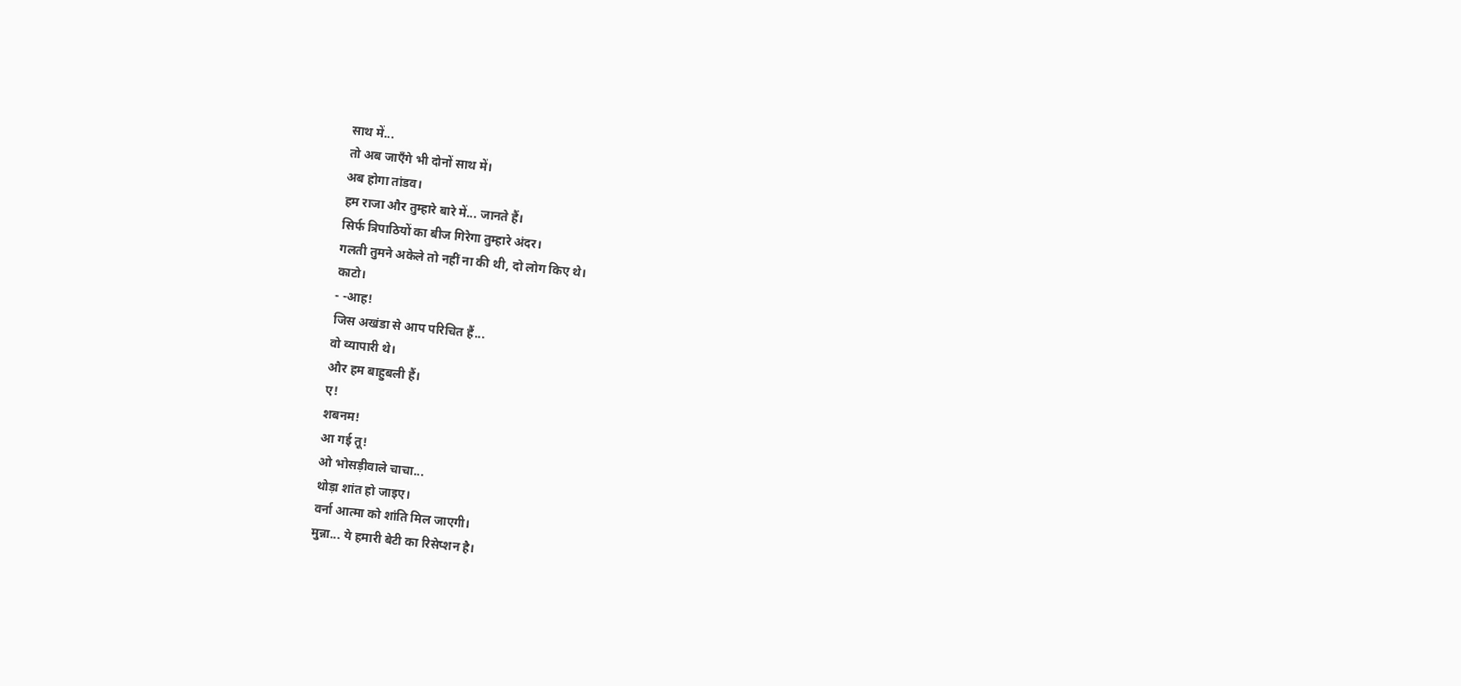साथ में...
तो अब जाएँगे भी दोनों साथ में।
अब होगा तांडव।
हम राजा और तुम्हारे बारे में... जानते हैं।
सिर्फ त्रिपाठियों का बीज गिरेगा तुम्हारे अंदर।
गलती तुमने अकेले तो नहीं ना की थी, दो लोग किए थे।
काटो।
- -आह!
जिस अखंडा से आप परिचित हैं...
वो व्यापारी थे।
और हम बाहुबली हैं।
ए!
शबनम!
आ गई तू!
ओ भोसड़ीवाले चाचा...
थोड़ा शांत हो जाइए।
वर्ना आत्मा को शांति मिल जाएगी।
मुन्ना... ये हमारी बेटी का रिसेप्शन है।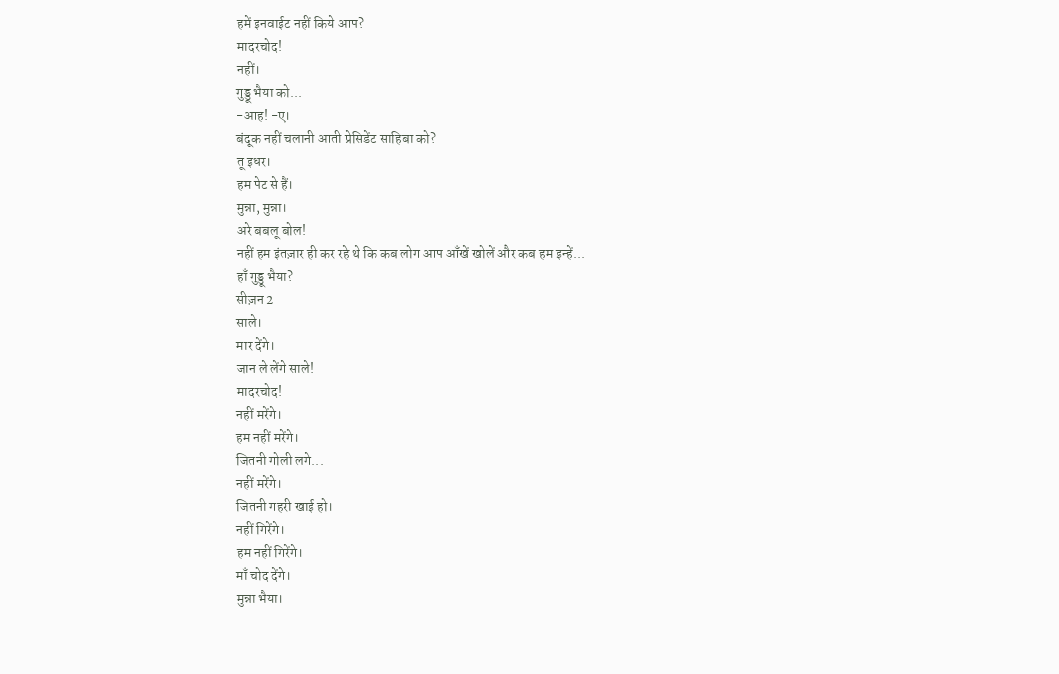हमें इनवाईट नहीं किये आप?
मादरचोद!
नहीं।
गुड्डू भैया को...
-आह! -ए।
बंदूक नहीं चलानी आती प्रेसिडेंट साहिबा को?
तू इधर।
हम पेट से हैं।
मुन्ना, मुन्ना।
अरे बबलू बोल!
नहीं हम इंतज़ार ही कर रहे थे कि कब लोग आप आँखें खोलें और कब हम इन्हें...
हाँ गुड्डू भैया?
सीज़न 2
साले।
मार देंगे।
जान ले लेंगे साले!
मादरचोद!
नहीं मरेंगे।
हम नहीं मरेंगे।
जितनी गोली लगे...
नहीं मरेंगे।
जितनी गहरी खाई हो।
नहीं गिरेंगे।
हम नहीं गिरेंगे।
माँ चोद देंगे।
मुन्ना भैया।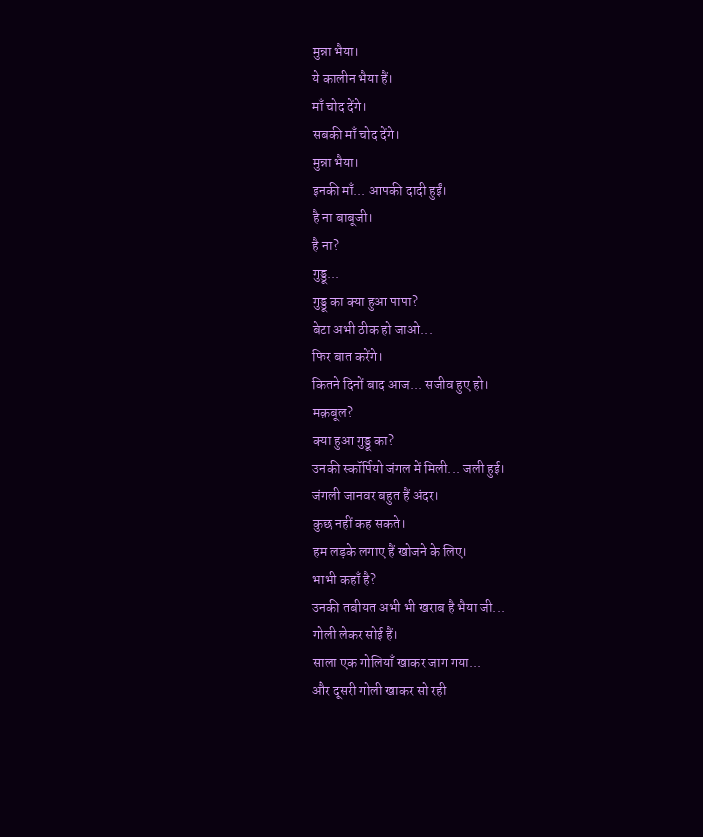मुन्ना भैया।
ये कालीन भैया हैं।
माँ चोद देंगे।
सबकी माँ चोद देंगे।
मुन्ना भैया।
इनकी माँ... आपकी दादी हुईं।
है ना बाबूजी।
है ना?
गुड्डू...
गुड्डू का क्या हुआ पापा?
बेटा अभी ठीक हो जाओ...
फिर बात करेंगे।
कितने दिनों बाद आज... सजीव हुए हो।
मक़बूल?
क्या हुआ गुड्डू का?
उनकी स्कॉर्पियो जंगल में मिली... जली हुई।
जंगली जानवर बहुत हैं अंदर।
कुछ नहीं कह सकते।
हम लड़के लगाए हैं खोजने के लिए।
भाभी कहाँ है?
उनकी तबीयत अभी भी खराब है भैया जी...
गोली लेकर सोई हैं।
साला एक गोलियाँ खाकर जाग गया...
और दूसरी गोली खाकर सो रही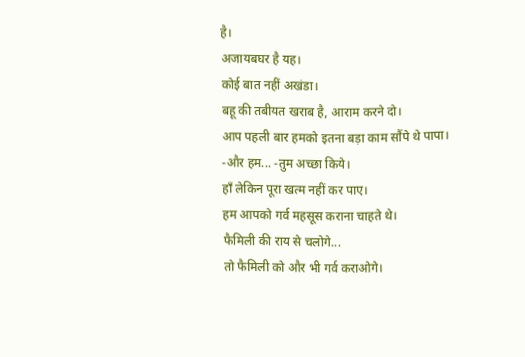है।
अजायबघर है यह।
कोई बात नहीं अखंडा।
बहू की तबीयत खराब है, आराम करने दो।
आप पहली बार हमको इतना बड़ा काम सौंपे थे पापा।
-और हम... -तुम अच्छा किये।
हाँ लेकिन पूरा खत्म नहीं कर पाए।
हम आपको गर्व महसूस कराना चाहते थे।
फैमिली की राय से चलोगे...
तो फैमिली को और भी गर्व कराओगे।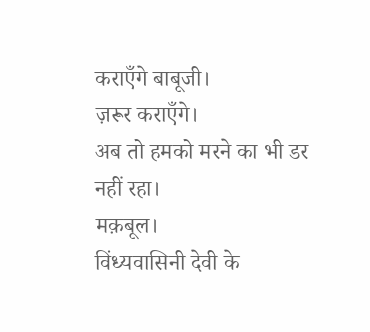कराएँगे बाबूजी।
ज़रूर कराएँगे।
अब तो हमको मरने का भी डर नहीं रहा।
मक़बूल।
विंध्यवासिनी देवी के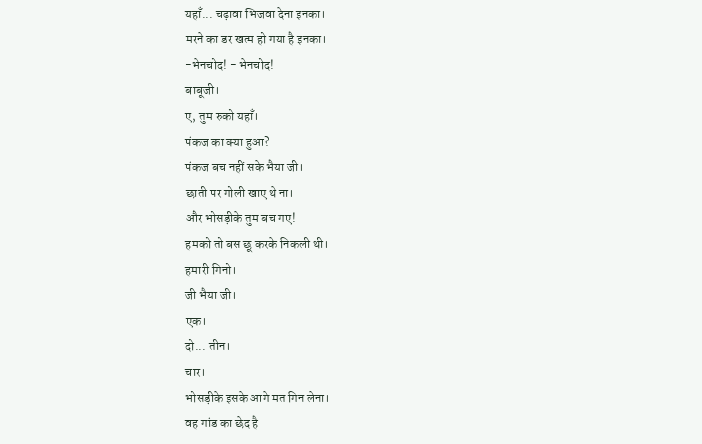यहाँ... चढ़ावा भिजवा देना इनका।
मरने का डर खत्म हो गया है इनका।
-भेनचोद! - भेनचोद!
बाबूजी।
ए, तुम रुको यहाँ।
पंकज का क्या हुआ?
पंकज बच नहीं सके भैया जी।
छाती पर गोली खाए थे ना।
और भोसड़ीके तुम बच गए!
हमको तो बस छू करके निकली थी।
हमारी गिनो।
जी भैया जी।
एक।
दो... तीन।
चार।
भोसड़ीके इसके आगे मत गिन लेना।
वह गांड का छेद है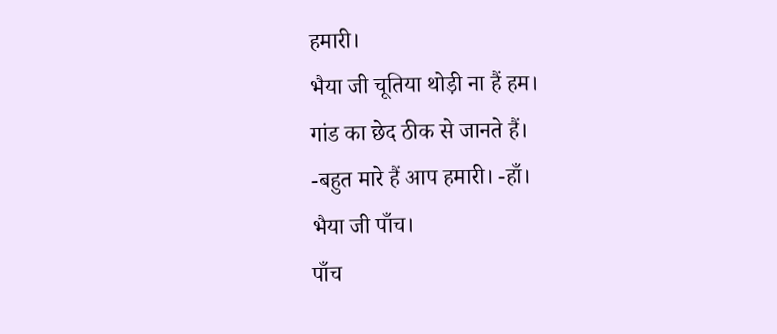हमारी।
भैया जी चूतिया थोड़ी ना हैं हम।
गांड का छेद ठीक से जानते हैं।
-बहुत मारे हैं आप हमारी। -हाँ।
भैया जी पाँच।
पाँच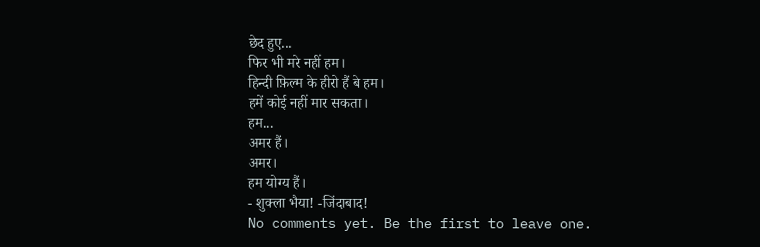छेद हुए...
फिर भी मरे नहीं हम।
हिन्दी फ़िल्म के हीरो हैं बे हम।
हमें कोई नहीं मार सकता।
हम...
अमर हैं।
अमर।
हम योग्य हैं।
- शुक्ला भैया! -जिंदाबाद!
No comments yet. Be the first to leave one.